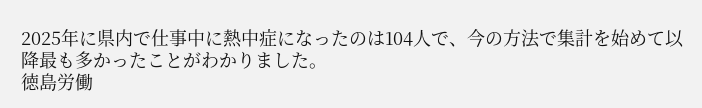2025年に県内で仕事中に熱中症になったのは104人で、今の方法で集計を始めて以降最も多かったことがわかりました。
徳島労働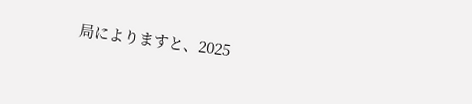局によりますと、2025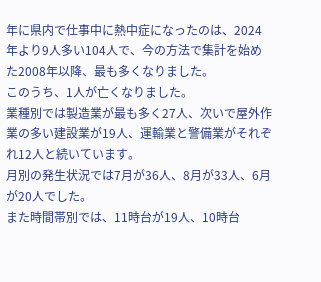年に県内で仕事中に熱中症になったのは、2024年より9人多い104人で、今の方法で集計を始めた2008年以降、最も多くなりました。
このうち、1人が亡くなりました。
業種別では製造業が最も多く27人、次いで屋外作業の多い建設業が19人、運輸業と警備業がそれぞれ12人と続いています。
月別の発生状況では7月が36人、8月が33人、6月が20人でした。
また時間帯別では、11時台が19人、10時台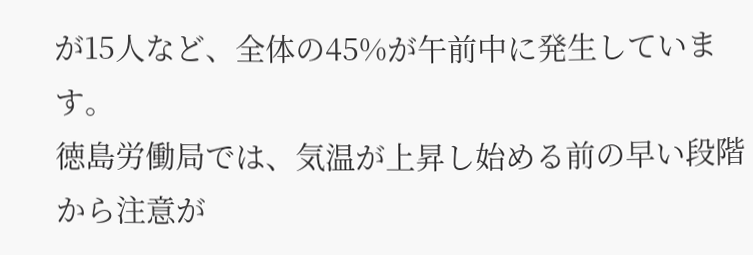が15人など、全体の45%が午前中に発生しています。
徳島労働局では、気温が上昇し始める前の早い段階から注意が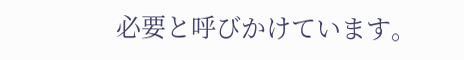必要と呼びかけています。